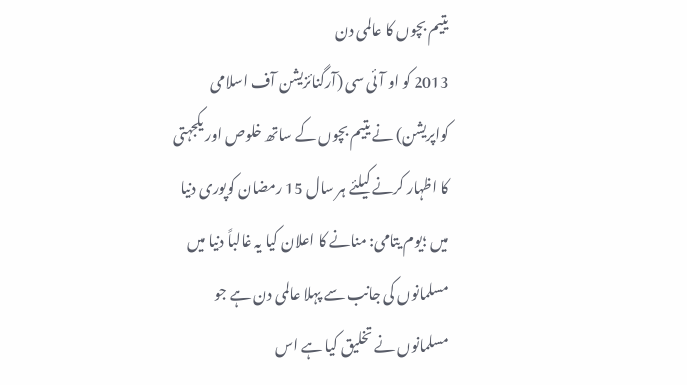یتیم بچوں کا عالمی دن
2013 کو او آئی سی (آرگنائزیشن آف اسلامی کواپریشن) نے یتیم بچوں کے ساتھ خلوص اور یکجہتی کا اظہار کرنے کیلئے ہر سال 15 رمضان کوپوری دنیا میں ؛یوم یتامی: منانے کا اعلان کیا یہ غالباً دنیا میں مسلمانوں کی جانب سے پہلا عالمی دن ہے جو مسلمانوں نے تخلیق کیا ہے اس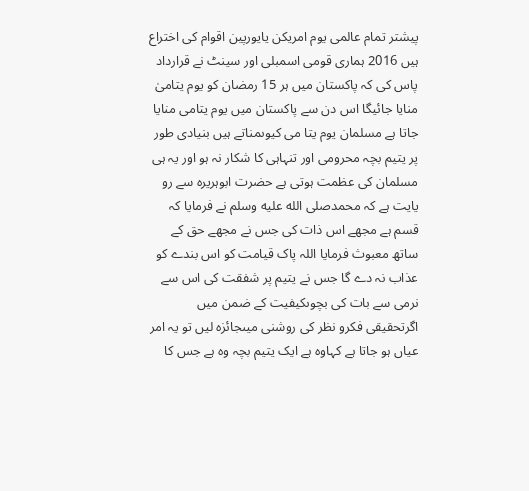پیشتر تمام عالمی یوم امریکن یایورپین اقوام کی اختراع ہیں 2016 ہماری قومی اسمبلی اور سینٹ نے قرارداد پاس کی کہ پاکستان میں ہر 15 رمضان کو یوم یتامیٰ منایا جائیگا اس دن سے پاکستان میں یوم یتامی منایا جاتا ہے مسلمان یوم یتا می کیوںمناتے ہیں بنیادی طور پر یتیم بچہ محرومی اور تنہاہی کا شکار نہ ہو اور یہ ہی مسلمان کی عظمت ہوتی ہے حضرت ابوہریرہ سے رو یایت ہے کہ محمدصلى الله عليه وسلم نے فرمایا کہ قسم ہے مجھے اس ذات کی جس نے مجھے حق کے ساتھ معبوث فرمایا اللہ پاک قیامت کو اس بندے کو عذاب نہ دے گا جس نے یتیم پر شفقت کی اس سے نرمی سے بات کی بچوںکیفیت کے ضمن میں اگرتحقیقی فکرو نظر کی روشنی میںجائزہ لیں تو یہ امر عیاں ہو جاتا ہے کہاوہ ہے ایک یتیم بچہ وہ ہے جس کا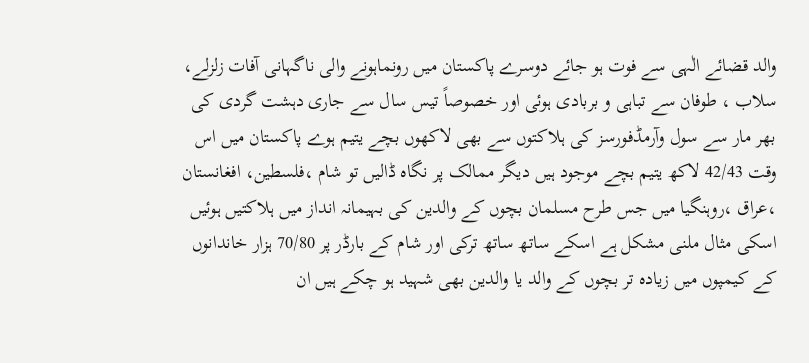والد قضائے الٰہی سے فوت ہو جائے دوسرے پاکستان میں رونماہونے والی ناگہانی آفات زلزلے، سلاب ، طوفان سے تباہی و بربادی ہوئی اور خصوصاً تیس سال سے جاری دہشت گردی کی بھر مار سے سول وآرمڈفورسز کی ہلاکتوں سے بھی لاکھوں بچے یتیم ہوے پاکستان میں اس وقت 42/43 لاکھ یتیم بچے موجود ہیں دیگر ممالک پر نگاہ ڈالیں تو شام ،فلسطین، افغانستان ،عراق ،روہنگیا میں جس طرح مسلمان بچوں کے والدین کی بہیمانہ انداز میں ہلاکتیں ہوئیں اسکی مثال ملنی مشکل ہے اسکے ساتھ ساتھ ترکی اور شام کے بارڈر پر 70/80 ہزار خاندانوں کے کیمپوں میں زیادہ تر بچوں کے والد یا والدین بھی شہید ہو چکے ہیں ان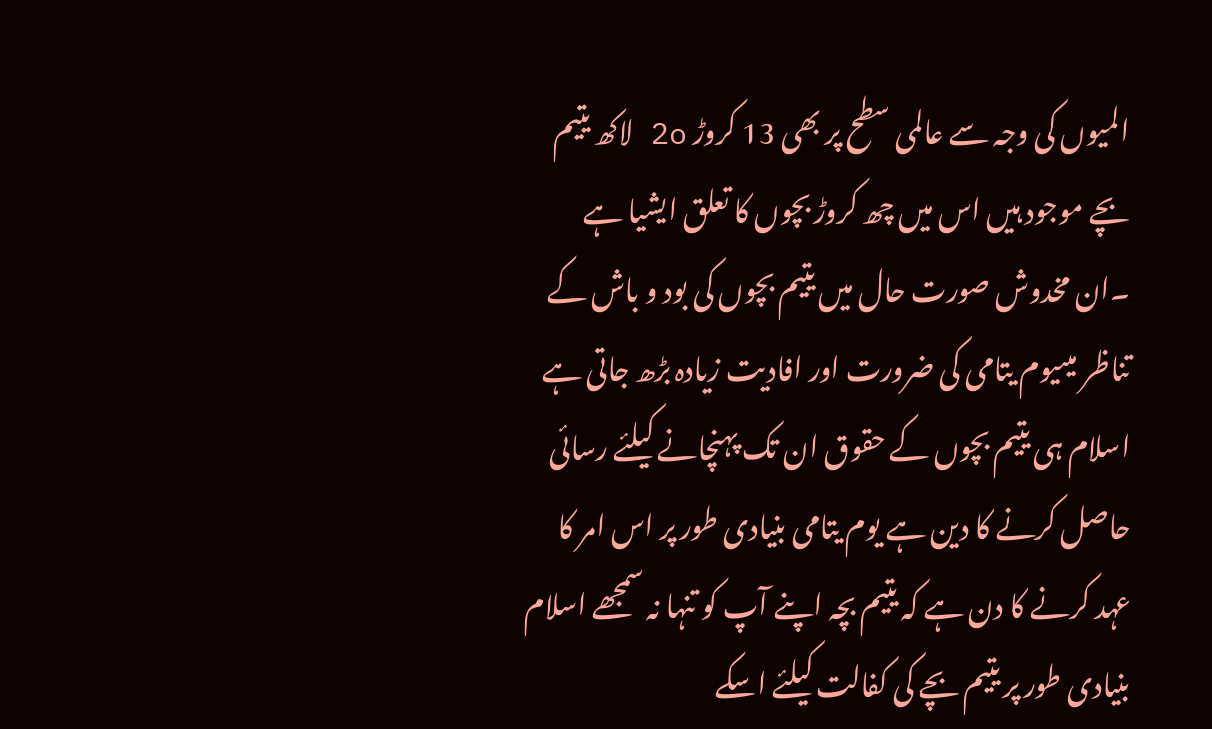المیوں کی وجہ سے عالمی سطح پر بھی 13 کروڑ 2o لاکھ یتیم بچے موجود ہیں اس میں چھ کروڑ بچوں کا تعلق ایشیا ہے ۔ان مخدوش صورت حال میں یتیم بچوں کی بود و باش کے تناظر میںیوم یتامی کی ضرورت اور افادیت زیادہ بڑھ جاتی ہے اسلام ہی یتیم بچوں کے حقوق ان تک پہنچانے کیلئے رسائی حاصل کرنے کا دین ہے یوم یتامی بنیادی طور پر اس امر کا عہد کرنے کا دن ہے کہ یتیم بچہ اپنے آپ کو تنہا نہ سمجھے اسلام بنیادی طور پر یتیم بچے کی کفالت کیلئے اسکے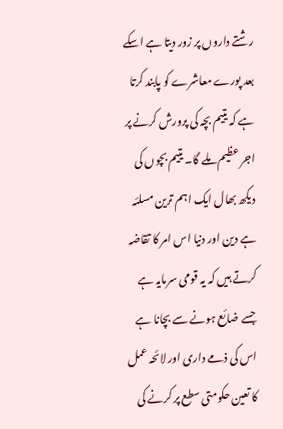رشتے داروں پر زور دیتا ہے اسکے بعد پورے معاشرے کو پابند کرتا ہے کہ یتیم بچہ کی پرورش کرنے پر اجر عظیم ملے گا۔ یتیم بچوں کی دیکھ بھال ایک اہم ترین مسلئہ ہے دین اور دنیا اس امر کا تقاضہ کرتے ہیں کہ یہ قومی سرمایہ ہے جسے ضائع ہونے سے بچانا ہے اس کی ذمے داری اور لائحہ عمل کا تعین حکومتی سطع پر کرنے کی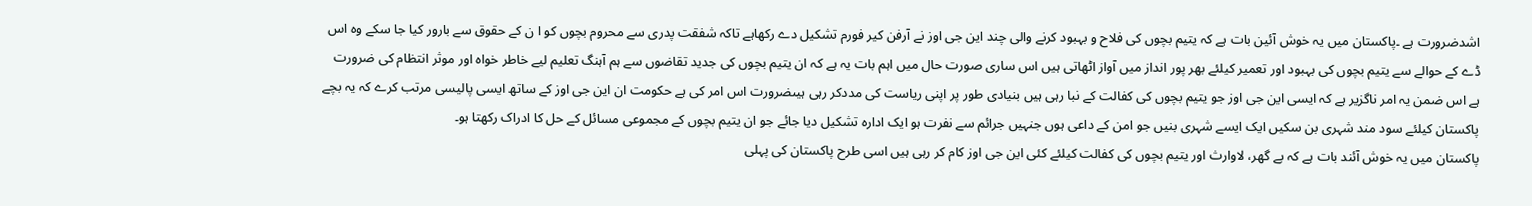اشدضرورت ہے ۔پاکستان میں یہ خوش آئین بات ہے کہ یتیم بچوں کی فلاح و بہبود کرنے والی چند این جی اوز نے آرفن کیر فورم تشکیل دے رکھاہے تاکہ شفقت پدری سے محروم بچوں کو ا ن کے حقوق سے بارور کیا جا سکے وہ اس ڈے کے حوالے سے یتیم بچوں کی بہبود اور تعمیر کیلئے بھر پور انداز میں آواز اٹھاتی ہیں اس ساری صورت حال میں اہم بات یہ ہے کہ ان یتیم بچوں کی جدید تقاضوں سے ہم آہنگ تعلیم لیے خاطر خواہ اور موثر انتظام کی ضرورت ہے اس ضمن یہ امر ناگزیر ہے کہ ایسی این جی اوز جو یتیم بچوں کی کفالت کے نبا رہی ہیں بنیادی طور پر اپنی ریاست کی مددکر رہی ہیںضرورت اس امر کی ہے حکومت ان این جی اوز کے ساتھ ایسی پالیسی مرتب کرے کہ یہ بچے پاکستان کیلئے سود مند شہری بن سکیں ایک ایسے شہری بنیں جو امن کے داعی ہوں جنہیں جرائم سے نفرت ہو ایک ادارہ تشکیل دیا جائے جو ان یتیم بچوں کے مجموعی مسائل کے حل کا ادراک رکھتا ہو۔
پاکستان میں یہ خوش آئند بات ہے کہ بے گھر، لاوارث اور یتیم بچوں کی کفالت کیلئے کئی این جی اوز کام کر رہی ہیں اسی طرح پاکستان کی پہلی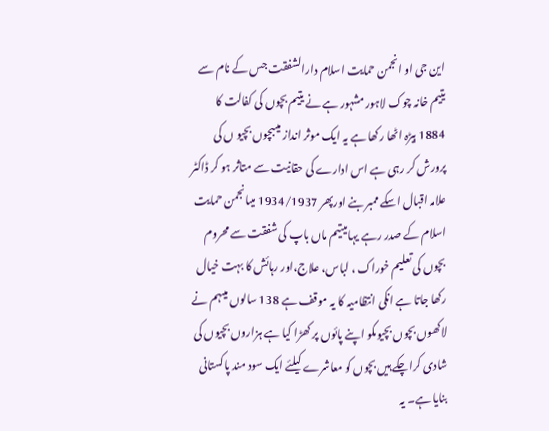این جی او انجمن حمایت اسلام دارالشفقت جس کے نام سے یتیم خانہ چوک لاہور مشہور ہے نے یتیم بچوں کی کفالت کا 1884 بیڑہ اٹھا رکھا ہے یہ ایک موثر انداز میںبچوں بچیو ں کی پرورش کر رہی ہے اس ادارے کی حقانیت سے متاثر ہو کر ڈاکٹر علامہ اقبال اسکے ممبر بنے اورپھر 1934/1937 میںانجمن حمایت اسلام کے صدر رہے یہاںیتیم ماں باپ کی شفقت سے محروم بچوں کی تعلیم خوراک ، لباس، علاج،اور رہائش کا بہت خیال رکھا جاتا ہے انکی انتظامیہ کا یہ موقف ہے 138 سالوں میںہم نے لاکھوں بچوں بچیوںکو اپنے پائوں پر کھڑا کیا ہے ہزاروں بچیوں کی شادی کراچکے ہیں بچوں کو معاشرے کیلئے ایک سود مند پاکستانی بنایا ہے۔ یہ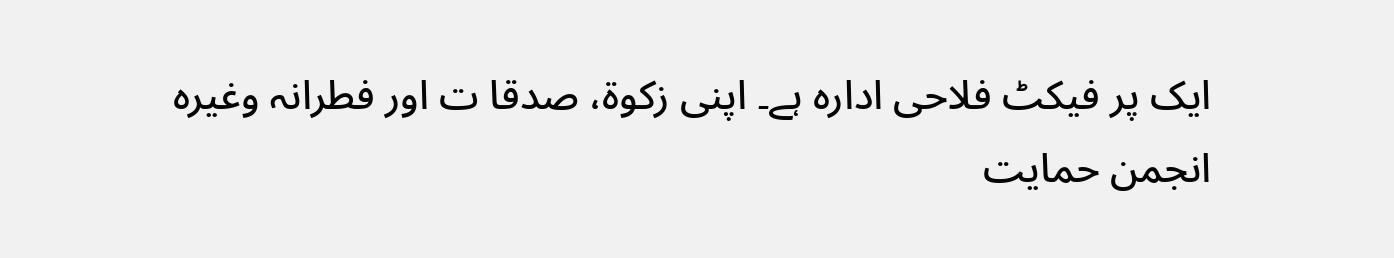ایک پر فیکٹ فلاحی ادارہ ہے۔ اپنی زکوۃ، صدقا ت اور فطرانہ وغیرہ انجمن حمایت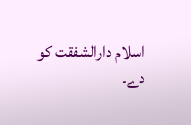اسلام دارالشفقت کو دے۔